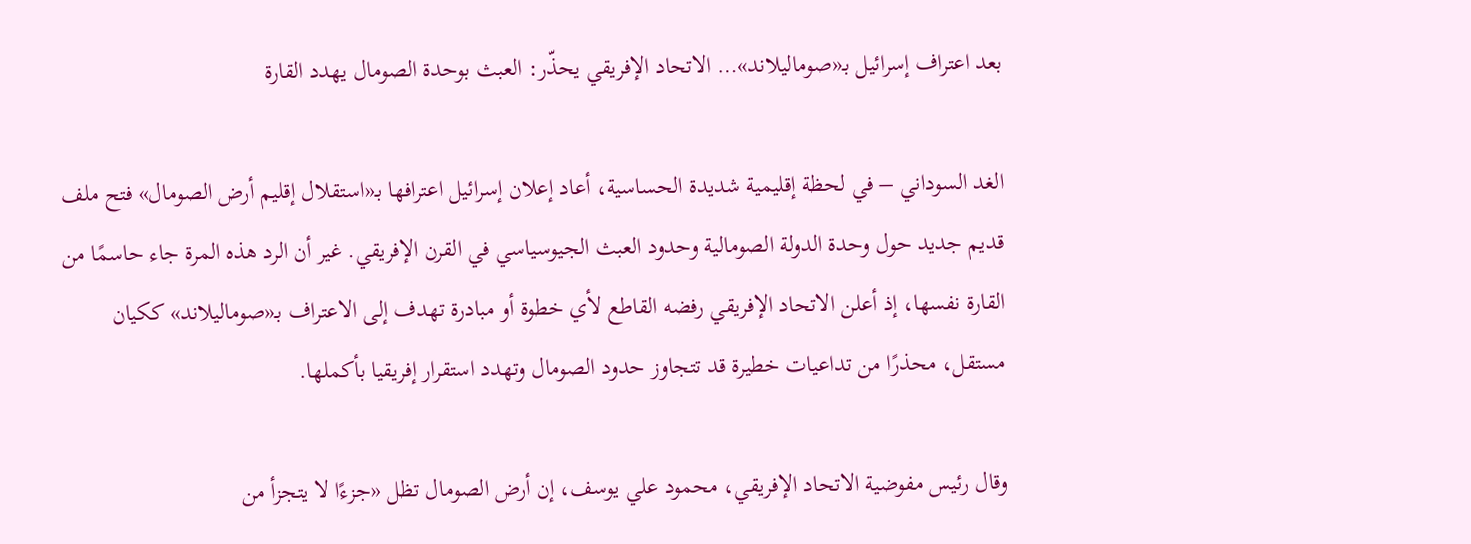بعد اعتراف إسرائيل بـ«صوماليلاند»… الاتحاد الإفريقي يحذّر: العبث بوحدة الصومال يهدد القارة

الغد السوداني – في لحظة إقليمية شديدة الحساسية، أعاد إعلان إسرائيل اعترافها بـ«استقلال إقليم أرض الصومال» فتح ملف قديم جديد حول وحدة الدولة الصومالية وحدود العبث الجيوسياسي في القرن الإفريقي. غير أن الرد هذه المرة جاء حاسمًا من القارة نفسها، إذ أعلن الاتحاد الإفريقي رفضه القاطع لأي خطوة أو مبادرة تهدف إلى الاعتراف بـ«صوماليلاند» ككيان مستقل، محذرًا من تداعيات خطيرة قد تتجاوز حدود الصومال وتهدد استقرار إفريقيا بأكملها.

وقال رئيس مفوضية الاتحاد الإفريقي، محمود علي يوسف، إن أرض الصومال تظل «جزءًا لا يتجزأ من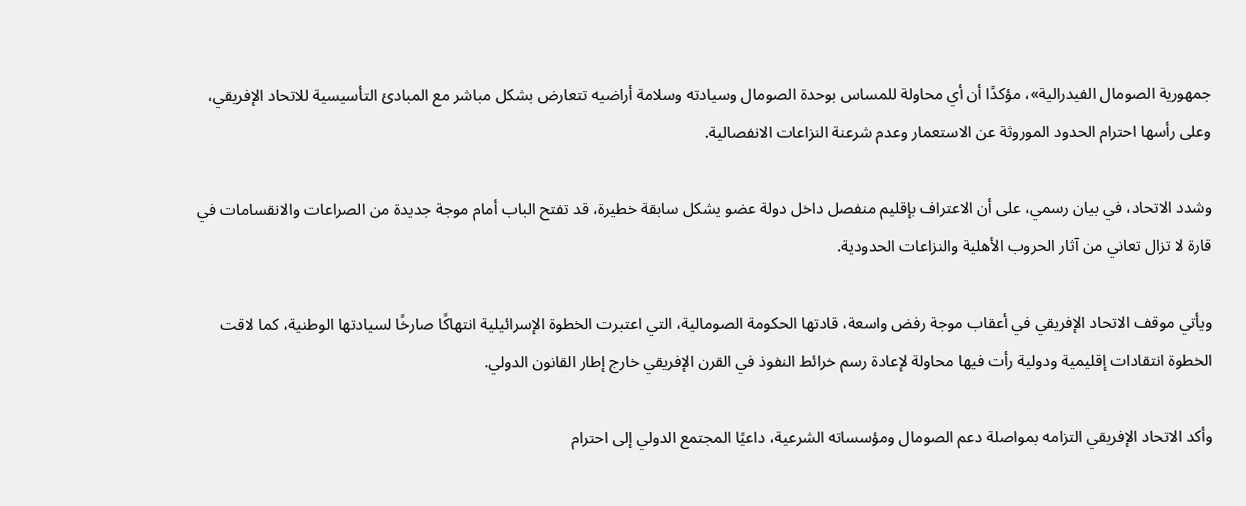جمهورية الصومال الفيدرالية»، مؤكدًا أن أي محاولة للمساس بوحدة الصومال وسيادته وسلامة أراضيه تتعارض بشكل مباشر مع المبادئ التأسيسية للاتحاد الإفريقي، وعلى رأسها احترام الحدود الموروثة عن الاستعمار وعدم شرعنة النزاعات الانفصالية.

وشدد الاتحاد، في بيان رسمي، على أن الاعتراف بإقليم منفصل داخل دولة عضو يشكل سابقة خطيرة، قد تفتح الباب أمام موجة جديدة من الصراعات والانقسامات في قارة لا تزال تعاني من آثار الحروب الأهلية والنزاعات الحدودية.

ويأتي موقف الاتحاد الإفريقي في أعقاب موجة رفض واسعة، قادتها الحكومة الصومالية، التي اعتبرت الخطوة الإسرائيلية انتهاكًا صارخًا لسيادتها الوطنية، كما لاقت الخطوة انتقادات إقليمية ودولية رأت فيها محاولة لإعادة رسم خرائط النفوذ في القرن الإفريقي خارج إطار القانون الدولي.

وأكد الاتحاد الإفريقي التزامه بمواصلة دعم الصومال ومؤسساته الشرعية، داعيًا المجتمع الدولي إلى احترام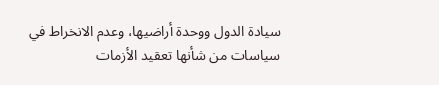سيادة الدول ووحدة أراضيها، وعدم الانخراط في سياسات من شأنها تعقيد الأزمات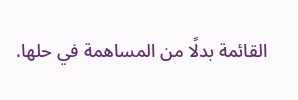القائمة بدلًا من المساهمة في حلها.